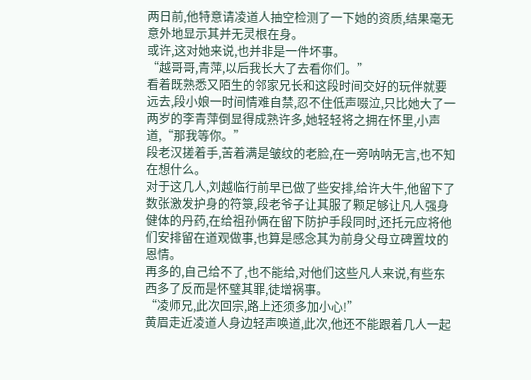两日前,他特意请凌道人抽空检测了一下她的资质,结果毫无意外地显示其并无灵根在身。
或许,这对她来说,也并非是一件坏事。
“越哥哥,青萍,以后我长大了去看你们。”
看着既熟悉又陌生的邻家兄长和这段时间交好的玩伴就要远去,段小娘一时间情难自禁,忍不住低声啜泣,只比她大了一两岁的李青萍倒显得成熟许多,她轻轻将之拥在怀里,小声道,“那我等你。”
段老汉搓着手,苦着满是皱纹的老脸,在一旁呐呐无言,也不知在想什么。
对于这几人,刘越临行前早已做了些安排,给许大牛,他留下了数张激发护身的符箓,段老爷子让其服了颗足够让凡人强身健体的丹药,在给祖孙俩在留下防护手段同时,还托元应将他们安排留在道观做事,也算是感念其为前身父母立碑置坟的恩情。
再多的,自己给不了,也不能给,对他们这些凡人来说,有些东西多了反而是怀璧其罪,徒增祸事。
“凌师兄,此次回宗,路上还须多加小心!”
黄眉走近凌道人身边轻声唤道,此次,他还不能跟着几人一起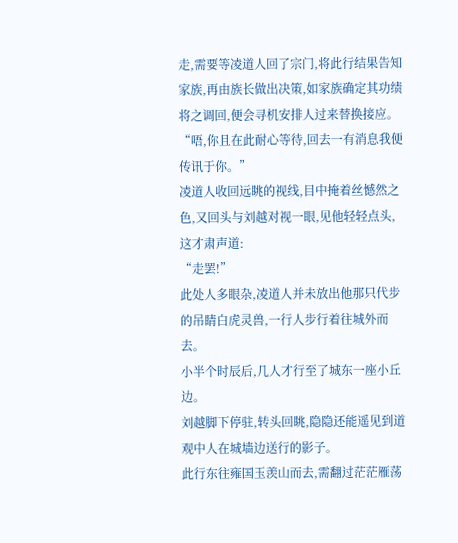走,需要等凌道人回了宗门,将此行结果告知家族,再由族长做出决策,如家族确定其功绩将之调回,便会寻机安排人过来替换接应。
“唔,你且在此耐心等待,回去一有消息我便传讯于你。”
凌道人收回远眺的视线,目中掩着丝憾然之色,又回头与刘越对视一眼,见他轻轻点头,这才肃声道:
“走罢!”
此处人多眼杂,凌道人并未放出他那只代步的吊睛白虎灵兽,一行人步行着往城外而去。
小半个时辰后,几人才行至了城东一座小丘边。
刘越脚下停驻,转头回眺,隐隐还能遥见到道观中人在城墙边送行的影子。
此行东往雍国玉羡山而去,需翻过茫茫雁荡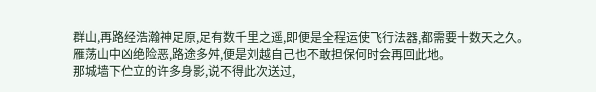群山,再路经浩瀚神足原,足有数千里之遥,即便是全程运使飞行法器,都需要十数天之久。
雁荡山中凶绝险恶,路途多舛,便是刘越自己也不敢担保何时会再回此地。
那城墙下伫立的许多身影,说不得此次送过,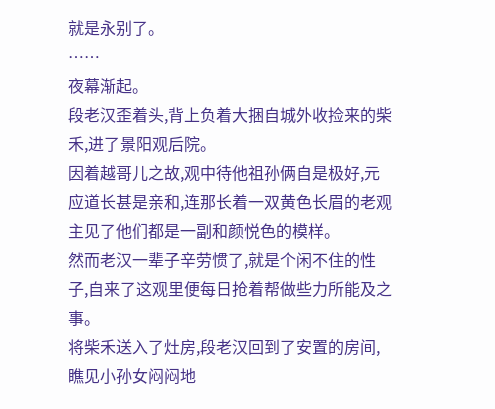就是永别了。
……
夜幕渐起。
段老汉歪着头,背上负着大捆自城外收捡来的柴禾,进了景阳观后院。
因着越哥儿之故,观中待他祖孙俩自是极好,元应道长甚是亲和,连那长着一双黄色长眉的老观主见了他们都是一副和颜悦色的模样。
然而老汉一辈子辛劳惯了,就是个闲不住的性子,自来了这观里便每日抢着帮做些力所能及之事。
将柴禾送入了灶房,段老汉回到了安置的房间,瞧见小孙女闷闷地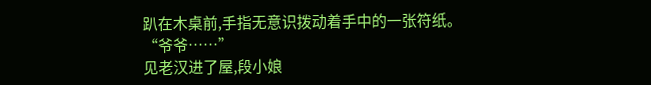趴在木桌前,手指无意识拨动着手中的一张符纸。
“爷爷……”
见老汉进了屋,段小娘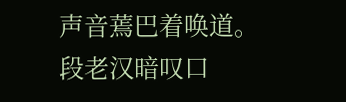声音蔫巴着唤道。
段老汉暗叹口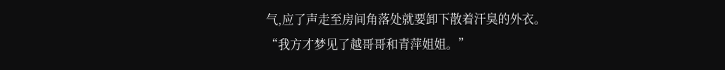气,应了声走至房间角落处就要卸下散着汗臭的外衣。
“我方才梦见了越哥哥和青萍姐姐。”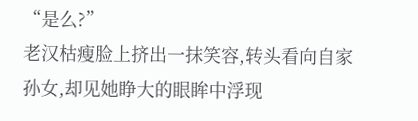“是么?”
老汉枯瘦脸上挤出一抹笑容,转头看向自家孙女,却见她睁大的眼眸中浮现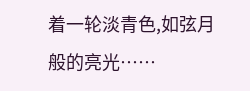着一轮淡青色,如弦月般的亮光……